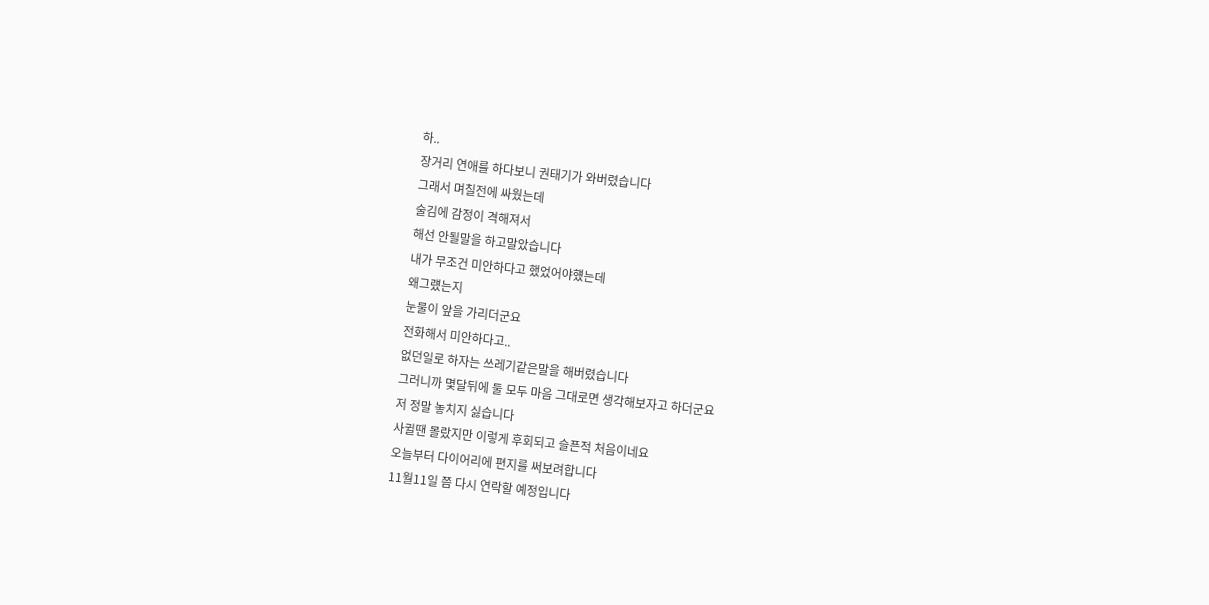하..
장거리 연애를 하다보니 권태기가 와버렸습니다
그래서 며칠전에 싸웠는데
술김에 감정이 격해져서
해선 안될말을 하고말았습니다
내가 무조건 미안하다고 했었어야헀는데
왜그럤는지
눈물이 앞을 가리더군요
전화해서 미안하다고..
없던일로 하자는 쓰레기같은말을 해버렸습니다
그러니까 몇달뒤에 둘 모두 마음 그대로면 생각해보자고 하더군요
저 정말 놓치지 싫습니다
사귈땐 몰랐지만 이렇게 후회되고 슬픈적 처음이네요
오늘부터 다이어리에 편지를 써보려합니다
11월11일 쯤 다시 연락할 예정입니다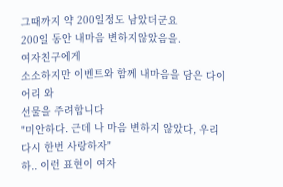그때까지 약 200일정도 남았더군요
200일 동안 내마음 변하지않았음을.
여자친구에게
소소하지만 이벤트와 함께 내마음을 담은 다이어리 와
선물을 주려합니다
"미안하다. 근데 나 마음 변하지 않았다, 우리 다시 한번 사랑하자"
하.. 이런 표현이 여자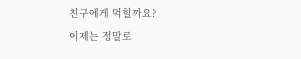친구에게 먹힐까요?
이제는 정말로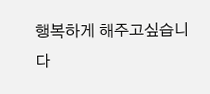행복하게 해주고싶습니다